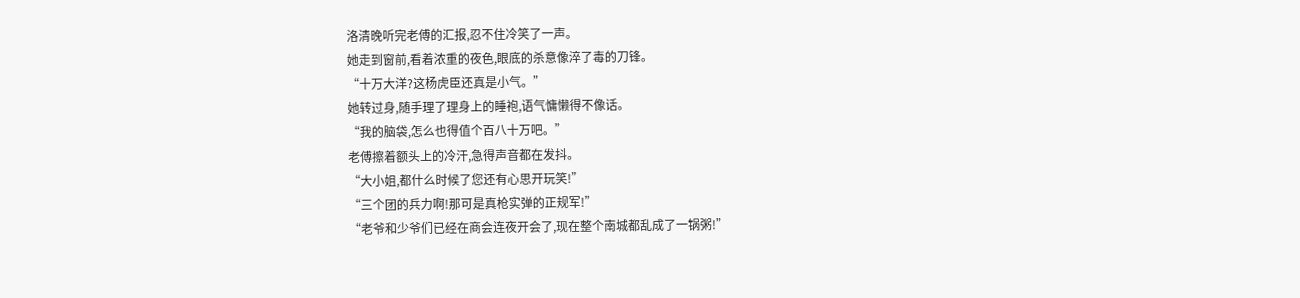洛清晚听完老傅的汇报,忍不住冷笑了一声。
她走到窗前,看着浓重的夜色,眼底的杀意像淬了毒的刀锋。
“十万大洋?这杨虎臣还真是小气。”
她转过身,随手理了理身上的睡袍,语气慵懒得不像话。
“我的脑袋,怎么也得值个百八十万吧。”
老傅擦着额头上的冷汗,急得声音都在发抖。
“大小姐,都什么时候了您还有心思开玩笑!”
“三个团的兵力啊!那可是真枪实弹的正规军!”
“老爷和少爷们已经在商会连夜开会了,现在整个南城都乱成了一锅粥!”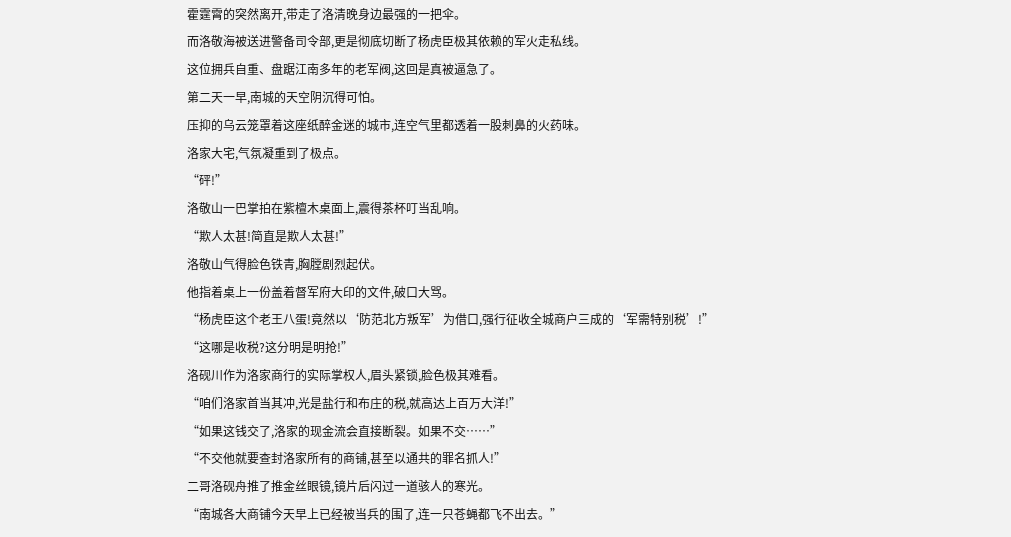霍霆霄的突然离开,带走了洛清晚身边最强的一把伞。
而洛敬海被送进警备司令部,更是彻底切断了杨虎臣极其依赖的军火走私线。
这位拥兵自重、盘踞江南多年的老军阀,这回是真被逼急了。
第二天一早,南城的天空阴沉得可怕。
压抑的乌云笼罩着这座纸醉金迷的城市,连空气里都透着一股刺鼻的火药味。
洛家大宅,气氛凝重到了极点。
“砰!”
洛敬山一巴掌拍在紫檀木桌面上,震得茶杯叮当乱响。
“欺人太甚!简直是欺人太甚!”
洛敬山气得脸色铁青,胸膛剧烈起伏。
他指着桌上一份盖着督军府大印的文件,破口大骂。
“杨虎臣这个老王八蛋!竟然以‘防范北方叛军’为借口,强行征收全城商户三成的‘军需特别税’!”
“这哪是收税?这分明是明抢!”
洛砚川作为洛家商行的实际掌权人,眉头紧锁,脸色极其难看。
“咱们洛家首当其冲,光是盐行和布庄的税,就高达上百万大洋!”
“如果这钱交了,洛家的现金流会直接断裂。如果不交……”
“不交他就要查封洛家所有的商铺,甚至以通共的罪名抓人!”
二哥洛砚舟推了推金丝眼镜,镜片后闪过一道骇人的寒光。
“南城各大商铺今天早上已经被当兵的围了,连一只苍蝇都飞不出去。”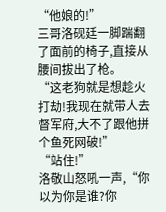“他娘的!”
三哥洛砚廷一脚踹翻了面前的椅子,直接从腰间拔出了枪。
“这老狗就是想趁火打劫!我现在就带人去督军府,大不了跟他拼个鱼死网破!”
“站住!”
洛敬山怒吼一声,“你以为你是谁?你